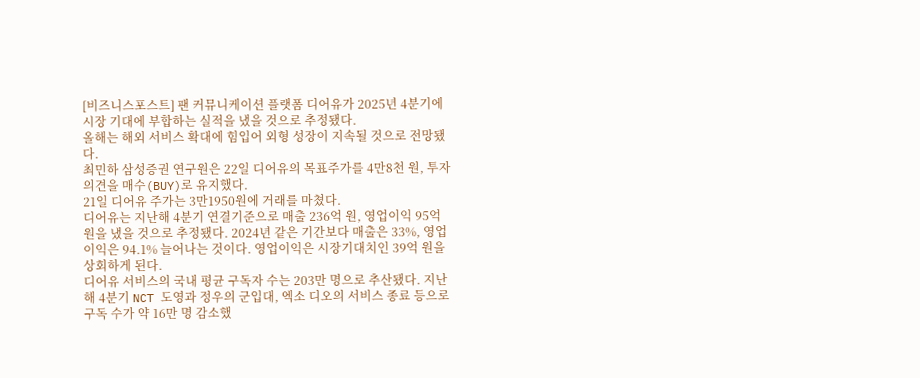[비즈니스포스트] 팬 커뮤니케이션 플랫폼 디어유가 2025년 4분기에 시장 기대에 부합하는 실적을 냈을 것으로 추정됐다.
올해는 해외 서비스 확대에 힘입어 외형 성장이 지속될 것으로 전망됐다.
최민하 삼성증권 연구원은 22일 디어유의 목표주가를 4만8천 원, 투자의견을 매수(BUY)로 유지했다.
21일 디어유 주가는 3만1950원에 거래를 마쳤다.
디어유는 지난해 4분기 연결기준으로 매출 236억 원, 영업이익 95억 원을 냈을 것으로 추정됐다. 2024년 같은 기간보다 매출은 33%, 영업이익은 94.1% 늘어나는 것이다. 영업이익은 시장기대치인 39억 원을 상회하게 된다.
디어유 서비스의 국내 평균 구독자 수는 203만 명으로 추산됐다. 지난해 4분기 NCT 도영과 정우의 군입대, 엑소 디오의 서비스 종료 등으로 구독 수가 약 16만 명 감소했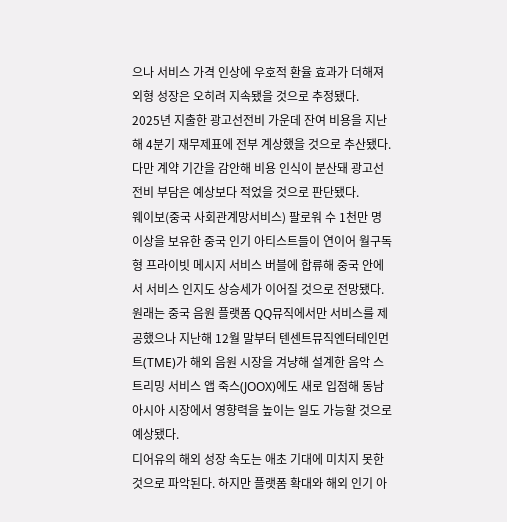으나 서비스 가격 인상에 우호적 환율 효과가 더해져 외형 성장은 오히려 지속됐을 것으로 추정됐다.
2025년 지출한 광고선전비 가운데 잔여 비용을 지난해 4분기 재무제표에 전부 계상했을 것으로 추산됐다. 다만 계약 기간을 감안해 비용 인식이 분산돼 광고선전비 부담은 예상보다 적었을 것으로 판단됐다.
웨이보(중국 사회관계망서비스) 팔로워 수 1천만 명 이상을 보유한 중국 인기 아티스트들이 연이어 월구독형 프라이빗 메시지 서비스 버블에 합류해 중국 안에서 서비스 인지도 상승세가 이어질 것으로 전망됐다.
원래는 중국 음원 플랫폼 QQ뮤직에서만 서비스를 제공했으나 지난해 12월 말부터 텐센트뮤직엔터테인먼트(TME)가 해외 음원 시장을 겨냥해 설계한 음악 스트리밍 서비스 앱 죽스(JOOX)에도 새로 입점해 동남아시아 시장에서 영향력을 높이는 일도 가능할 것으로 예상됐다.
디어유의 해외 성장 속도는 애초 기대에 미치지 못한 것으로 파악된다. 하지만 플랫폼 확대와 해외 인기 아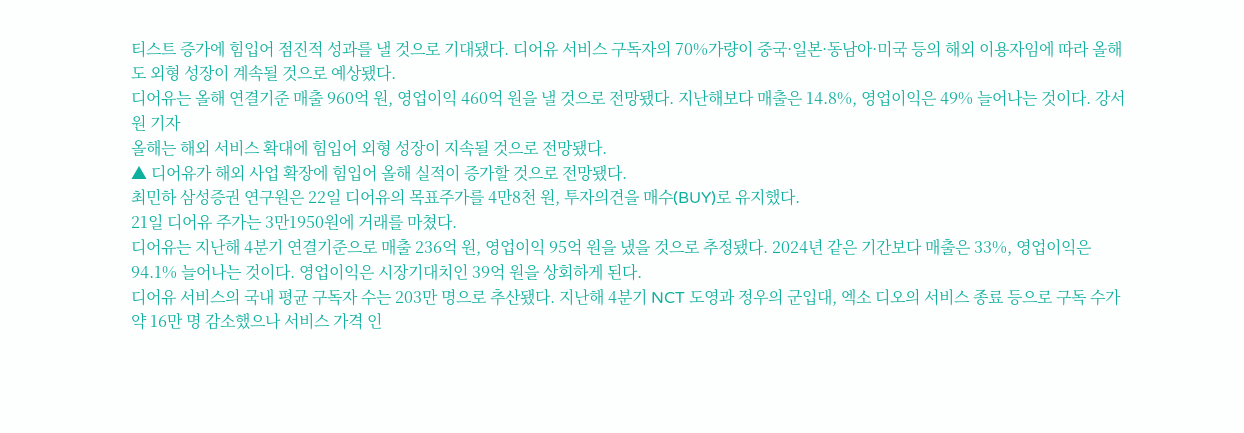티스트 증가에 힘입어 점진적 성과를 낼 것으로 기대됐다. 디어유 서비스 구독자의 70%가량이 중국·일본·동남아·미국 등의 해외 이용자임에 따라 올해도 외형 성장이 계속될 것으로 예상됐다.
디어유는 올해 연결기준 매출 960억 원, 영업이익 460억 원을 낼 것으로 전망됐다. 지난해보다 매출은 14.8%, 영업이익은 49% 늘어나는 것이다. 강서원 기자
올해는 해외 서비스 확대에 힘입어 외형 성장이 지속될 것으로 전망됐다.
▲ 디어유가 해외 사업 확장에 힘입어 올해 실적이 증가할 것으로 전망됐다.
최민하 삼성증권 연구원은 22일 디어유의 목표주가를 4만8천 원, 투자의견을 매수(BUY)로 유지했다.
21일 디어유 주가는 3만1950원에 거래를 마쳤다.
디어유는 지난해 4분기 연결기준으로 매출 236억 원, 영업이익 95억 원을 냈을 것으로 추정됐다. 2024년 같은 기간보다 매출은 33%, 영업이익은 94.1% 늘어나는 것이다. 영업이익은 시장기대치인 39억 원을 상회하게 된다.
디어유 서비스의 국내 평균 구독자 수는 203만 명으로 추산됐다. 지난해 4분기 NCT 도영과 정우의 군입대, 엑소 디오의 서비스 종료 등으로 구독 수가 약 16만 명 감소했으나 서비스 가격 인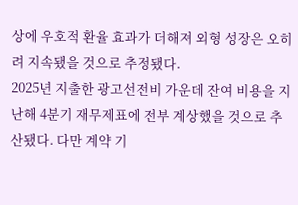상에 우호적 환율 효과가 더해져 외형 성장은 오히려 지속됐을 것으로 추정됐다.
2025년 지출한 광고선전비 가운데 잔여 비용을 지난해 4분기 재무제표에 전부 계상했을 것으로 추산됐다. 다만 계약 기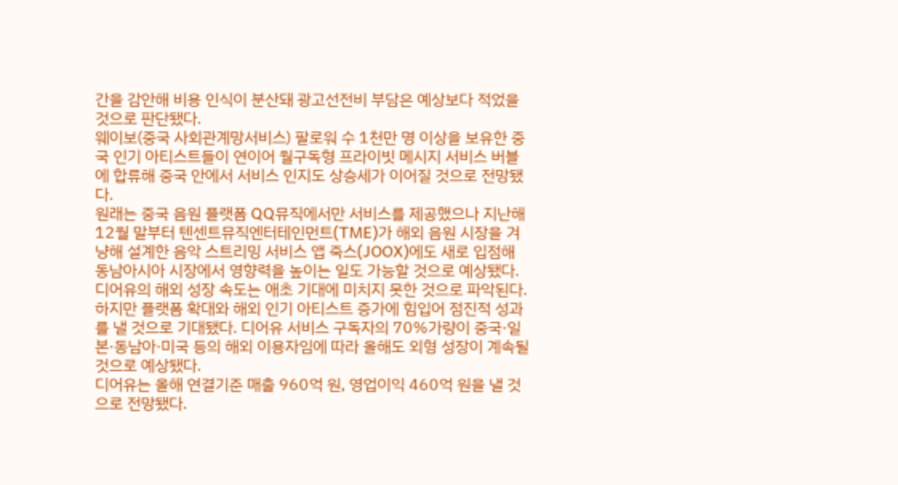간을 감안해 비용 인식이 분산돼 광고선전비 부담은 예상보다 적었을 것으로 판단됐다.
웨이보(중국 사회관계망서비스) 팔로워 수 1천만 명 이상을 보유한 중국 인기 아티스트들이 연이어 월구독형 프라이빗 메시지 서비스 버블에 합류해 중국 안에서 서비스 인지도 상승세가 이어질 것으로 전망됐다.
원래는 중국 음원 플랫폼 QQ뮤직에서만 서비스를 제공했으나 지난해 12월 말부터 텐센트뮤직엔터테인먼트(TME)가 해외 음원 시장을 겨냥해 설계한 음악 스트리밍 서비스 앱 죽스(JOOX)에도 새로 입점해 동남아시아 시장에서 영향력을 높이는 일도 가능할 것으로 예상됐다.
디어유의 해외 성장 속도는 애초 기대에 미치지 못한 것으로 파악된다. 하지만 플랫폼 확대와 해외 인기 아티스트 증가에 힘입어 점진적 성과를 낼 것으로 기대됐다. 디어유 서비스 구독자의 70%가량이 중국·일본·동남아·미국 등의 해외 이용자임에 따라 올해도 외형 성장이 계속될 것으로 예상됐다.
디어유는 올해 연결기준 매출 960억 원, 영업이익 460억 원을 낼 것으로 전망됐다.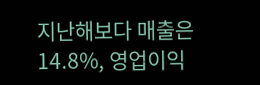지난해보다 매출은 14.8%, 영업이익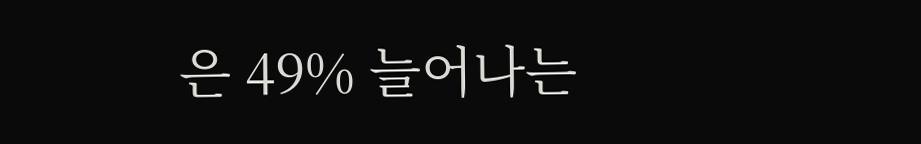은 49% 늘어나는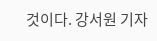것이다. 강서원 기자